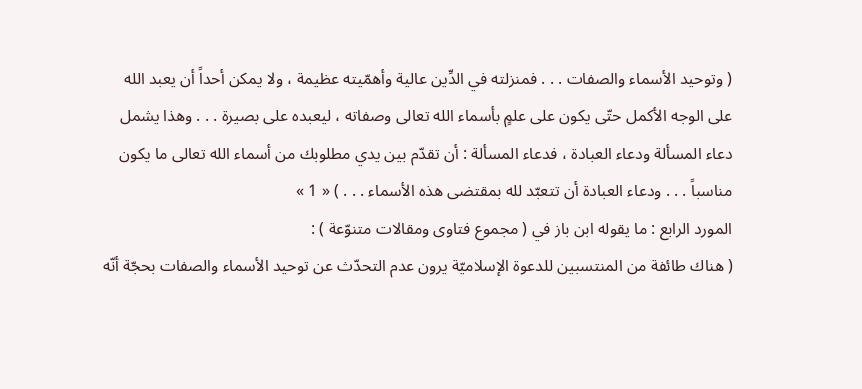( وتوحيد الأسماء والصفات . . . فمنزلته في الدِّين عالية وأهمّيته عظيمة ، ولا يمكن أحداً أن يعبد الله على الوجه الأكمل حتّى يكون على علمٍ بأسماء الله تعالى وصفاته ، ليعبده على بصيرة . . . وهذا يشمل دعاء المسألة ودعاء العبادة ، فدعاء المسألة : أن تقدّم بين يدي مطلوبك من أسماء الله تعالى ما يكون مناسباً . . . ودعاء العبادة أن تتعبّد لله بمقتضى هذه الأسماء . . . ) « 1 »
المورد الرابع : ما يقوله ابن باز في ( مجموع فتاوى ومقالات متنوّعة ) :
( هناك طائفة من المنتسبين للدعوة الإسلاميّة يرون عدم التحدّث عن توحيد الأسماء والصفات بحجّة أنّه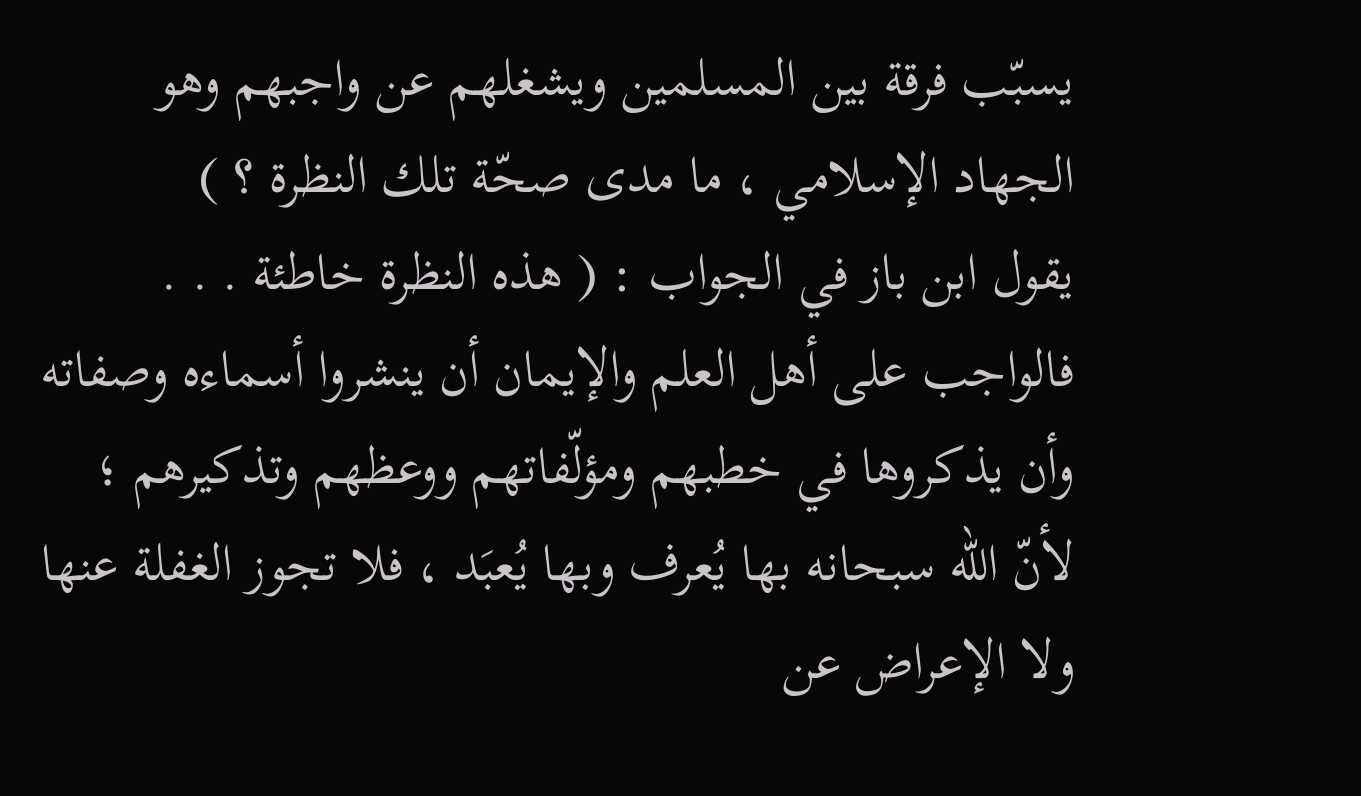يسبّب فرقة بين المسلمين ويشغلهم عن واجبهم وهو الجهاد الإسلامي ، ما مدى صحّة تلك النظرة ؟ )
يقول ابن باز في الجواب : ( هذه النظرة خاطئة . . . فالواجب على أهل العلم والإيمان أن ينشروا أسماءه وصفاته وأن يذكروها في خطبهم ومؤلّفاتهم ووعظهم وتذكيرهم ؛ لأنّ الله سبحانه بها يُعرف وبها يُعبَد ، فلا تجوز الغفلة عنها ولا الإعراض عن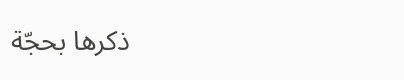ذكرها بحجّة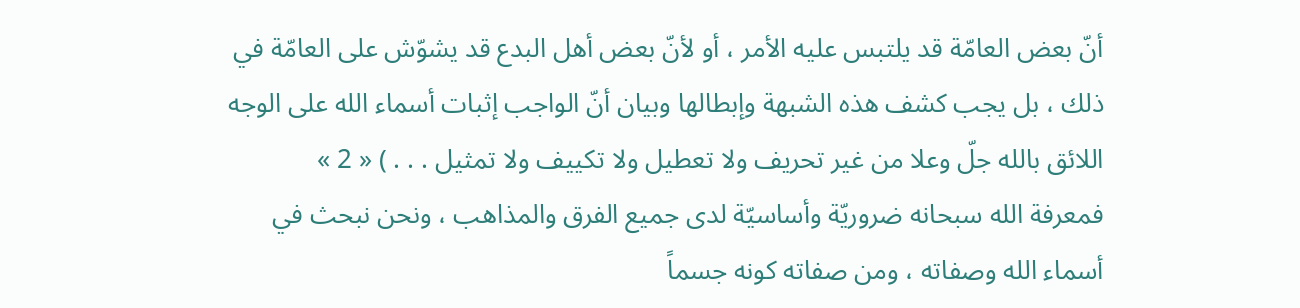أنّ بعض العامّة قد يلتبس عليه الأمر ، أو لأنّ بعض أهل البدع قد يشوّش على العامّة في ذلك ، بل يجب كشف هذه الشبهة وإبطالها وبيان أنّ الواجب إثبات أسماء الله على الوجه اللائق بالله جلّ وعلا من غير تحريف ولا تعطيل ولا تكييف ولا تمثيل . . . ) « 2 »
فمعرفة الله سبحانه ضروريّة وأساسيّة لدى جميع الفرق والمذاهب ، ونحن نبحث في أسماء الله وصفاته ، ومن صفاته كونه جسماً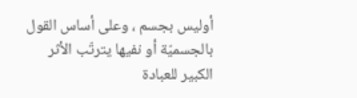أوليس بجسم ، وعلى أساس القول بالجسميّة أو نفيها يترتّب الأثر الكبير للعبادة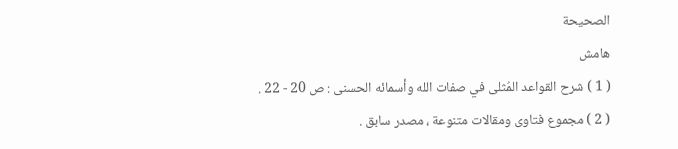الصحيحة
هامش
( 1 ) شرح القواعد المُثلى في صفات الله وأسمائه الحسنى : ص 20 - 22 .
( 2 ) مجموع فتاوى ومقالات متنوعة ، مصدر سابق .